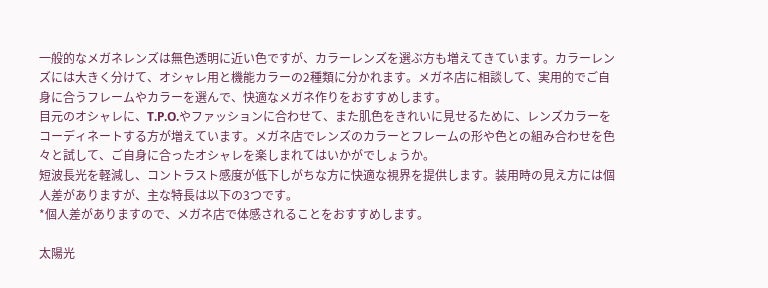一般的なメガネレンズは無色透明に近い色ですが、カラーレンズを選ぶ方も増えてきています。カラーレンズには大きく分けて、オシャレ用と機能カラーの2種類に分かれます。メガネ店に相談して、実用的でご自身に合うフレームやカラーを選んで、快適なメガネ作りをおすすめします。
目元のオシャレに、T.P.O.やファッションに合わせて、また肌色をきれいに見せるために、レンズカラーをコーディネートする方が増えています。メガネ店でレンズのカラーとフレームの形や色との組み合わせを色々と試して、ご自身に合ったオシャレを楽しまれてはいかがでしょうか。
短波長光を軽減し、コントラスト感度が低下しがちな方に快適な視界を提供します。装用時の見え方には個人差がありますが、主な特長は以下の3つです。
*個人差がありますので、メガネ店で体感されることをおすすめします。

太陽光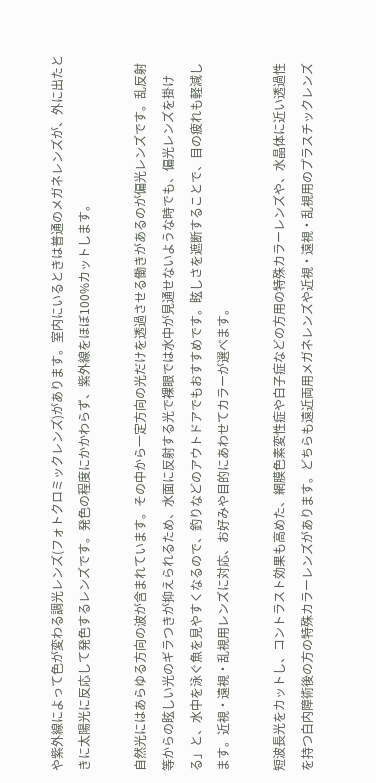や紫外線によって色が変わる調光レンズ(フォトクロミックレンズ)があります。室内にいるときは普通のメガネレンズが、外に出たときに太陽光に反応して発色するレンズです。発色の程度にかかわらず、紫外線をほぼ100%カットします。

自然光にはあらゆる方向の波が含まれています。その中から一定方向の光だけを透過させる働きがあるのが偏光レンズです。乱反射等からの眩しい光のギラつきが抑えられるため、水面に反射する光で裸眼では水中が見通せないような時でも、偏光レンズを掛ける」と、水中を泳ぐ魚を見やすくなるので、釣りなどのアウトドアでもおすすめです。眩しさを遮断することで、目の疲れも軽減します。近視・遠視・乱視用レンズに対応、お好みや目的にあわせてカラーが選べます。

短波長光をカットし、コントラスト効果も高めた、網膜色素変性症や白子症などの方用の特殊カラーレンズや、水晶体に近い透過性を持つ白内障術後の方の特殊カラーレンズがあります。どちらも遠近両用メガネレンズや近視・遠視・乱視用のプラスチックレンズ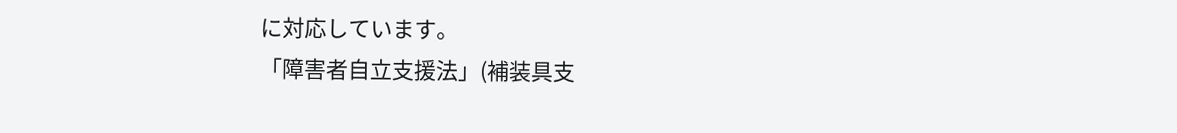に対応しています。
「障害者自立支援法」(補装具支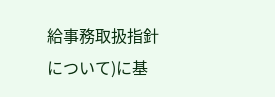給事務取扱指針について)に基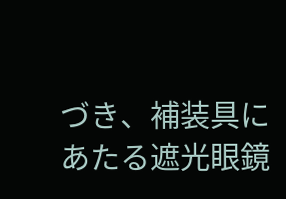づき、補装具にあたる遮光眼鏡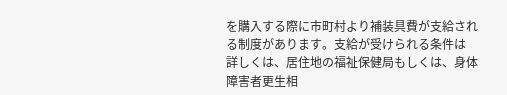を購入する際に市町村より補装具費が支給される制度があります。支給が受けられる条件は
詳しくは、居住地の福祉保健局もしくは、身体障害者更生相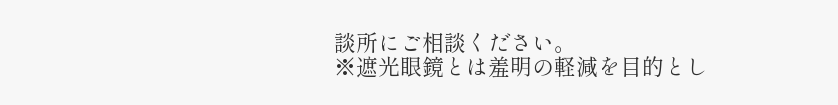談所にご相談ください。
※遮光眼鏡とは羞明の軽減を目的とし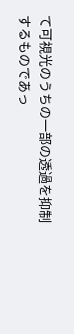て可視光のうちの一部の透過を抑制するものであっ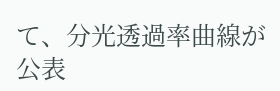て、分光透過率曲線が公表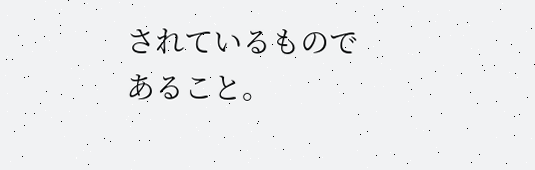されているものであること。